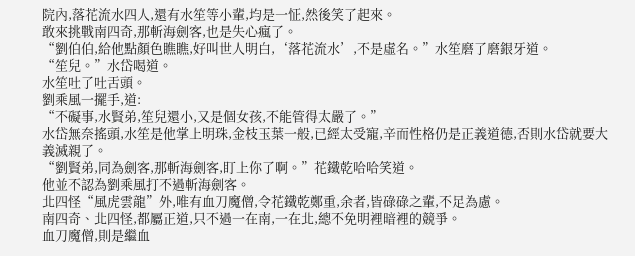院內,落花流水四人,還有水笙等小輩,均是一怔,然後笑了起來。
敢來挑戰南四奇,那斬海劍客,也是失心瘋了。
“劉伯伯,給他點顏色瞧瞧,好叫世人明白,‘落花流水’,不是虛名。”水笙磨了磨銀牙道。
“笙兒。”水岱喝道。
水笙吐了吐舌頭。
劉乘風一擺手,道:
“不礙事,水賢弟,笙兒還小,又是個女孩,不能管得太嚴了。”
水岱無奈搖頭,水笙是他掌上明珠,金枝玉葉一般,已經太受寵,辛而性格仍是正義道德,否則水岱就要大義滅親了。
“劉賢弟,同為劍客,那斬海劍客,盯上你了啊。”花鐵乾哈哈笑道。
他並不認為劉乘風打不過斬海劍客。
北四怪“風虎雲龍”外,唯有血刀魔僧,令花鐵乾鄭重,余者,皆碌碌之輩,不足為慮。
南四奇、北四怪,都屬正道,只不過一在南,一在北,總不免明裡暗裡的競爭。
血刀魔僧,則是繼血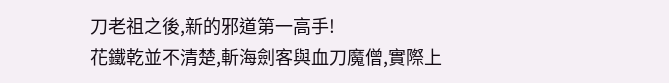刀老祖之後,新的邪道第一高手!
花鐵乾並不清楚,斬海劍客與血刀魔僧,實際上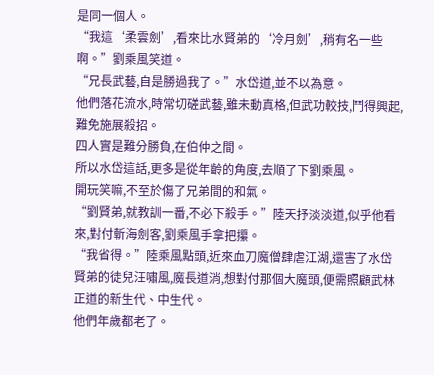是同一個人。
“我這‘柔雲劍’,看來比水賢弟的‘冷月劍’,稍有名一些啊。”劉乘風笑道。
“兄長武藝,自是勝過我了。”水岱道,並不以為意。
他們落花流水,時常切磋武藝,雖未動真格,但武功較技,鬥得興起,難免施展殺招。
四人實是難分勝負,在伯仲之間。
所以水岱這話,更多是從年齡的角度,去順了下劉乘風。
開玩笑嘛,不至於傷了兄弟間的和氣。
“劉賢弟,就教訓一番,不必下殺手。”陸天抒淡淡道,似乎他看來,對付斬海劍客,劉乘風手拿把攥。
“我省得。”陸乘風點頭,近來血刀魔僧肆虐江湖,還害了水岱賢弟的徒兒汪嘯風,魔長道消,想對付那個大魔頭,便需照顧武林正道的新生代、中生代。
他們年歲都老了。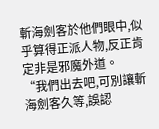斬海劍客於他們眼中,似乎算得正派人物,反正肯定非是邪魔外道。
“我們出去吧,可別讓斬海劍客久等,誤認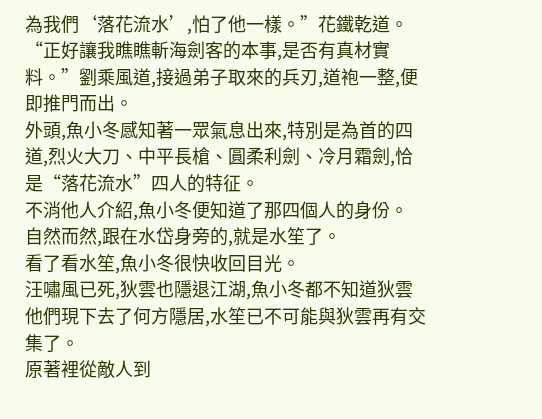為我們‘落花流水’,怕了他一樣。”花鐵乾道。
“正好讓我瞧瞧斬海劍客的本事,是否有真材實料。”劉乘風道,接過弟子取來的兵刃,道袍一整,便即推門而出。
外頭,魚小冬感知著一眾氣息出來,特別是為首的四道,烈火大刀、中平長槍、圓柔利劍、冷月霜劍,恰是“落花流水”四人的特征。
不消他人介紹,魚小冬便知道了那四個人的身份。
自然而然,跟在水岱身旁的,就是水笙了。
看了看水笙,魚小冬很快收回目光。
汪嘯風已死,狄雲也隱退江湖,魚小冬都不知道狄雲他們現下去了何方隱居,水笙已不可能與狄雲再有交集了。
原著裡從敵人到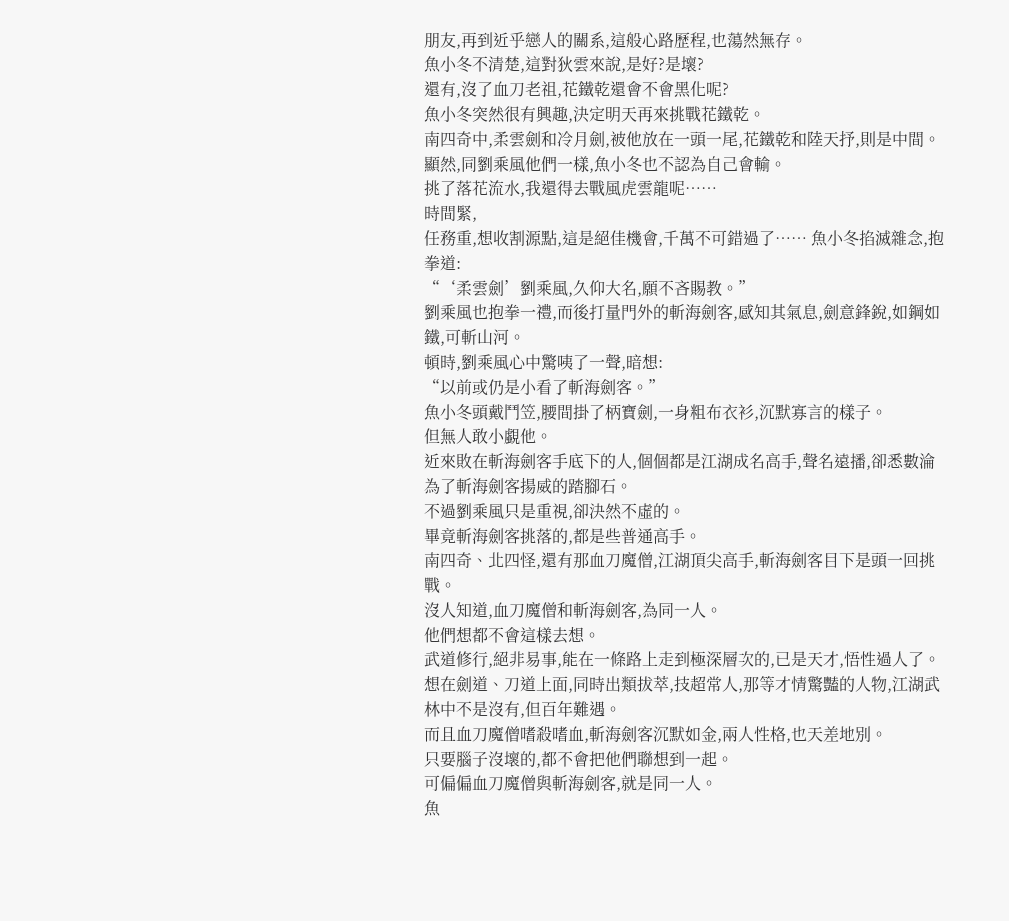朋友,再到近乎戀人的關系,這般心路歷程,也蕩然無存。
魚小冬不清楚,這對狄雲來說,是好?是壞?
還有,沒了血刀老祖,花鐵乾還會不會黑化呢?
魚小冬突然很有興趣,決定明天再來挑戰花鐵乾。
南四奇中,柔雲劍和冷月劍,被他放在一頭一尾,花鐵乾和陸天抒,則是中間。
顯然,同劉乘風他們一樣,魚小冬也不認為自己會輸。
挑了落花流水,我還得去戰風虎雲龍呢……
時間緊,
任務重,想收割源點,這是絕佳機會,千萬不可錯過了…… 魚小冬掐滅雜念,抱拳道:
“‘柔雲劍’劉乘風,久仰大名,願不吝賜教。”
劉乘風也抱拳一禮,而後打量門外的斬海劍客,感知其氣息,劍意鋒銳,如鋼如鐵,可斬山河。
頓時,劉乘風心中驚咦了一聲,暗想:
“以前或仍是小看了斬海劍客。”
魚小冬頭戴鬥笠,腰間掛了柄寶劍,一身粗布衣衫,沉默寡言的樣子。
但無人敢小覷他。
近來敗在斬海劍客手底下的人,個個都是江湖成名高手,聲名遠播,卻悉數淪為了斬海劍客揚威的踏腳石。
不過劉乘風只是重視,卻決然不虛的。
畢竟斬海劍客挑落的,都是些普通高手。
南四奇、北四怪,還有那血刀魔僧,江湖頂尖高手,斬海劍客目下是頭一回挑戰。
沒人知道,血刀魔僧和斬海劍客,為同一人。
他們想都不會這樣去想。
武道修行,絕非易事,能在一條路上走到極深層次的,已是天才,悟性過人了。
想在劍道、刀道上面,同時出類拔萃,技超常人,那等才情驚豔的人物,江湖武林中不是沒有,但百年難遇。
而且血刀魔僧嗜殺嗜血,斬海劍客沉默如金,兩人性格,也天差地別。
只要腦子沒壞的,都不會把他們聯想到一起。
可偏偏血刀魔僧與斬海劍客,就是同一人。
魚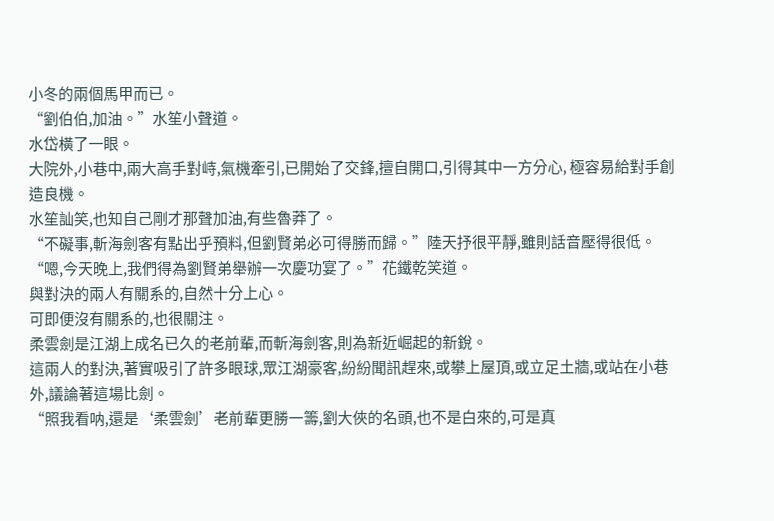小冬的兩個馬甲而已。
“劉伯伯,加油。”水笙小聲道。
水岱橫了一眼。
大院外,小巷中,兩大高手對峙,氣機牽引,已開始了交鋒,擅自開口,引得其中一方分心, 極容易給對手創造良機。
水笙訕笑,也知自己剛才那聲加油,有些魯莽了。
“不礙事,斬海劍客有點出乎預料,但劉賢弟必可得勝而歸。”陸天抒很平靜,雖則話音壓得很低。
“嗯,今天晚上,我們得為劉賢弟舉辦一次慶功宴了。”花鐵乾笑道。
與對決的兩人有關系的,自然十分上心。
可即便沒有關系的,也很關注。
柔雲劍是江湖上成名已久的老前輩,而斬海劍客,則為新近崛起的新銳。
這兩人的對決,著實吸引了許多眼球,眾江湖豪客,紛紛聞訊趕來,或攀上屋頂,或立足土牆,或站在小巷外,議論著這場比劍。
“照我看呐,還是‘柔雲劍’老前輩更勝一籌,劉大俠的名頭,也不是白來的,可是真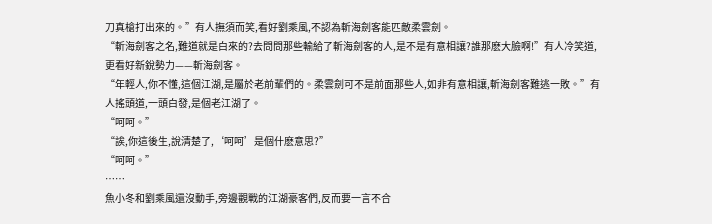刀真槍打出來的。”有人撫須而笑,看好劉乘風,不認為斬海劍客能匹敵柔雲劍。
“斬海劍客之名,難道就是白來的?去問問那些輸給了斬海劍客的人,是不是有意相讓?誰那麽大臉啊!”有人冷笑道,更看好新銳勢力——斬海劍客。
“年輕人,你不懂,這個江湖,是屬於老前輩們的。柔雲劍可不是前面那些人,如非有意相讓,斬海劍客難逃一敗。”有人搖頭道,一頭白發,是個老江湖了。
“呵呵。”
“誒,你這後生,說清楚了,‘呵呵’是個什麽意思?”
“呵呵。”
……
魚小冬和劉乘風還沒動手,旁邊觀戰的江湖豪客們,反而要一言不合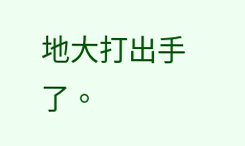地大打出手了。